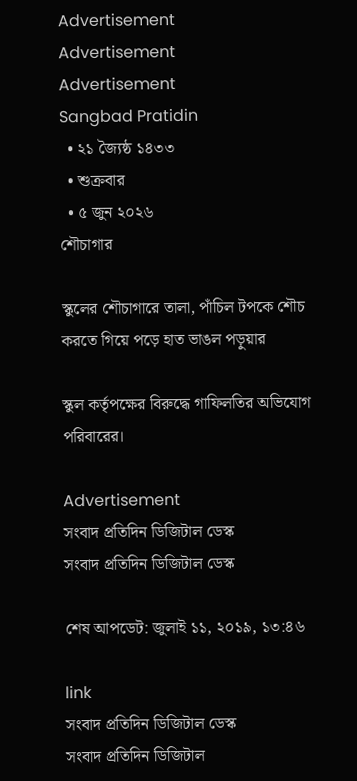Advertisement
Advertisement
Advertisement
Sangbad Pratidin
  • ২১ জ্যৈষ্ঠ ১৪৩৩
  • শুক্রবার
  • ৫ জুন ২০২৬
শৌচাগার

স্কুলের শৌচাগারে তালা, পাঁচিল টপকে শৌচ করতে গিয়ে পড়ে হাত ভাঙল পড়ুয়ার

স্কুল কর্তৃপক্ষের বিরুদ্ধে গাফিলতির অভিযোগ পরিবারের।

Advertisement
সংবাদ প্রতিদিন ডিজিটাল ডেস্ক
সংবাদ প্রতিদিন ডিজিটাল ডেস্ক

শেষ আপডেট: জুলাই ১১, ২০১৯, ১৩:৪৬

link
সংবাদ প্রতিদিন ডিজিটাল ডেস্ক
সংবাদ প্রতিদিন ডিজিটাল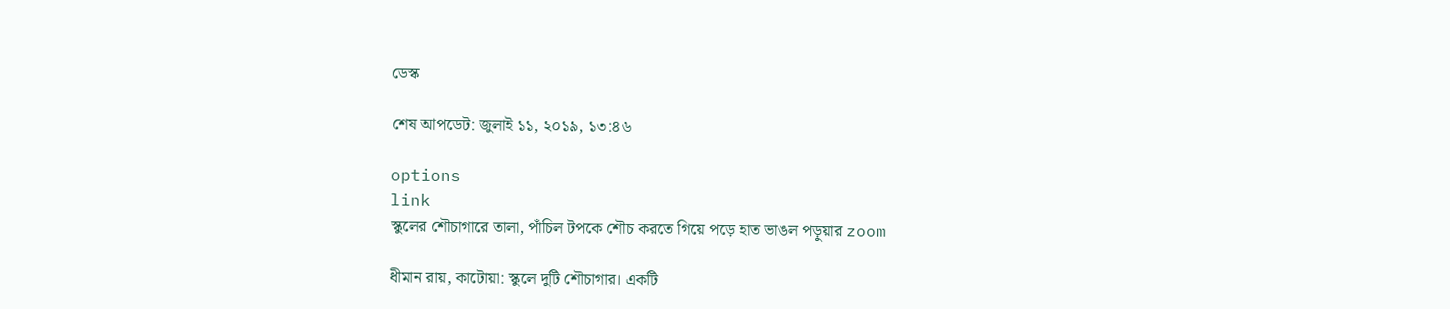ডেস্ক

শেষ আপডেট: জুলাই ১১, ২০১৯, ১৩:৪৬

options
link
স্কুলের শৌচাগারে তালা, পাঁচিল টপকে শৌচ করতে গিয়ে পড়ে হাত ভাঙল পড়ুয়ার zoom

ধীমান রায়, কাটোয়া: স্কুলে দুটি শৌচাগার। একটি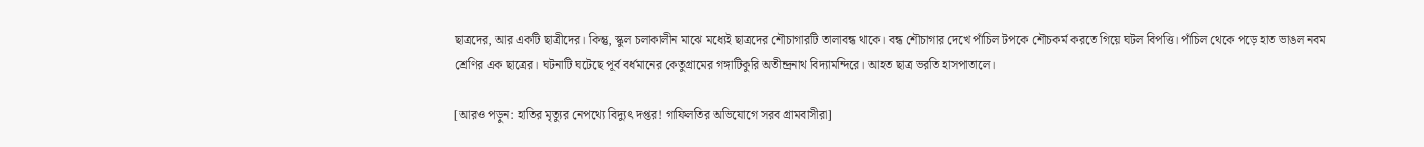ছাত্রদের, আর একটি ছাত্রীদের। কিন্তু, স্কুল চলাকালীন মাঝে মধ্যেই ছাত্রদের শৌচাগারটি তালাবন্ধ থাকে। বন্ধ শৌচাগার দেখে পাঁচিল টপকে শৌচকর্ম করতে গিয়ে ঘটল বিপত্তি। পাঁচিল থেকে পড়ে হাত ভাঙল নবম শ্রেণির এক ছাত্রের। ঘটনাটি ঘটেছে পূর্ব বর্ধমানের কেতুগ্রামের গঙ্গাটিকুরি অতীন্দ্রনাথ বিদ্যামন্দিরে। আহত ছাত্র ভরতি হাসপাতালে।

[আরও পড়ুন: হাতির মৃত্যুর নেপথ্যে বিদ্যুৎ দপ্তর! গাফিলতির অভিযোগে সরব গ্রামবাসীরা]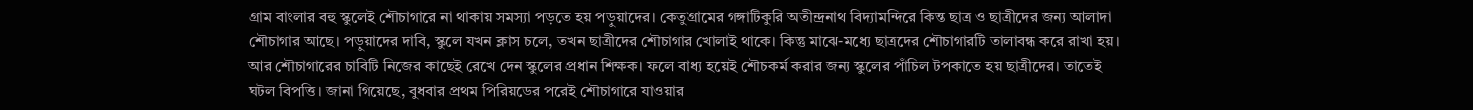গ্রাম বাংলার বহু স্কুলেই শৌচাগারে না থাকায় সমস্যা পড়তে হয় পড়ুয়াদের। কেতুগ্রামের গঙ্গাটিকুরি অতীন্দ্রনাথ বিদ্যামন্দিরে কিন্ত ছাত্র ও ছাত্রীদের জন্য আলাদা শৌচাগার আছে। পড়ুয়াদের দাবি, স্কুলে যখন ক্লাস চলে, তখন ছাত্রীদের শৌচাগার খোলাই থাকে। কিন্তু মাঝে-মধ্যে ছাত্রদের শৌচাগারটি তালাবন্ধ করে রাখা হয়। আর শৌচাগারের চাবিটি নিজের কাছেই রেখে দেন স্কুলের প্রধান শিক্ষক। ফলে বাধ্য হয়েই শৌচকর্ম করার জন্য স্কুলের পাঁচিল টপকাতে হয় ছাত্রীদের। তাতেই ঘটল বিপত্তি। জানা গিয়েছে, বুধবার প্রথম পিরিয়ডের পরেই শৌচাগারে যাওয়ার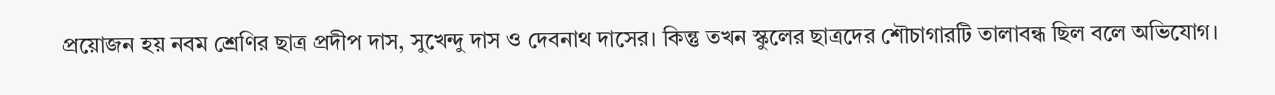প্রয়োজন হয় নবম শ্রেণির ছাত্র প্রদীপ দাস, সুখেন্দু দাস ও দেবনাথ দাসের। কিন্তু তখন স্কুলের ছাত্রদের শৌচাগারটি তালাবন্ধ ছিল বলে অভিযোগ।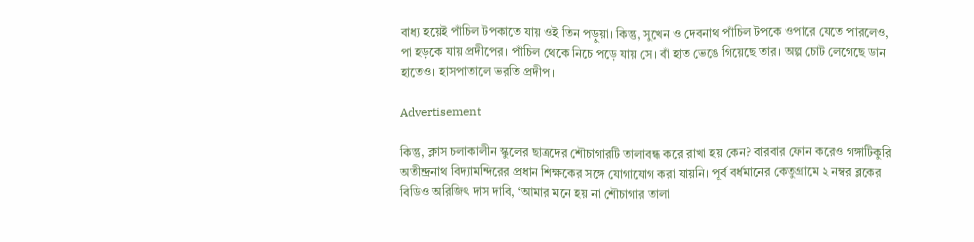বাধ্য হয়েই পাঁচিল টপকাতে যায় ওই তিন পড়ুয়া। কিন্তু, সুখেন ও দেবনাথ পাঁচিল টপকে ওপারে যেতে পারলেও, পা হড়কে যায় প্রদীপের। পাঁচিল থেকে নিচে পড়ে যায় সে। বাঁ হাত ভেঙে গিয়েছে তার। অল্প চোট লেগেছে ডান হাতেও। হাসপাতালে ভরতি প্রদীপ।

Advertisement

কিন্তু, ক্লাস চলাকালীন স্কুলের ছাত্রদের শৌচাগারটি তালাবন্ধ করে রাখা হয় কেন? বারবার ফোন করেও গঙ্গাটিকুরি অতীন্দ্রনাথ বিদ্যামন্দিরের প্রধান শিক্ষকের সঙ্গে যোগাযোগ করা যায়নি। পূর্ব বর্ধমানের কেতুগ্রামে ২ নম্বর ব্লকের বিডিও অরিজিৎ দাস দাবি, ‘আমার মনে হয় না শৌচাগার তালা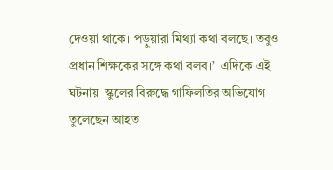দেওয়া থাকে। পড়ুয়ারা মিথ্যা কথা বলছে। তবুও প্রধান শিক্ষকের সঙ্গে কথা বলব।’  এদিকে এই ঘটনায়  স্কুলের বিরুদ্ধে গাফিলতির অভিযোগ তুলেছেন আহত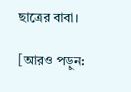ছাত্রের বাবা।

[আরও পড়ুন: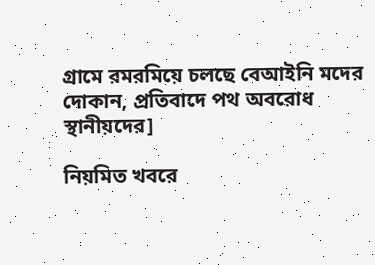গ্রামে রমরমিয়ে চলছে বেআইনি মদের দোকান, প্রতিবাদে পথ অবরোধ স্থানীয়দের]

নিয়মিত খবরে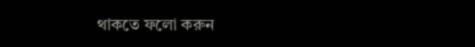থাকতে ফলো করুন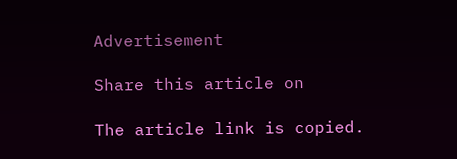Advertisement

Share this article on

The article link is copied.